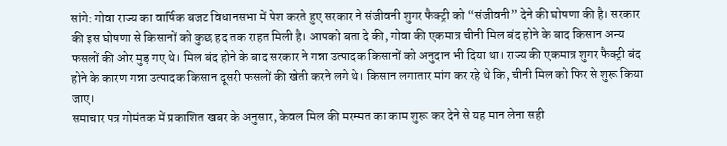सांगे: गोवा राज्य का वार्षिक बजट विधानसभा में पेश करते हुए सरकार ने संजीवनी शुगर फैक्ट्री को “संजीवनी” देने की घोषणा की है। सरकार की इस घोषणा से किसानों को कुछ हद तक राहत मिली है। आपको बता दे की, गोवा की एकमात्र चीनी मिल बंद होने के बाद किसान अन्य फसलों की ओर मुड़ गए थे। मिल बंद होने के बाद सरकार ने गन्ना उत्पादक किसानों को अनुदान भी दिया था। राज्य की एकमात्र शुगर फैक्ट्री बंद होने के कारण गन्ना उत्पादक किसान दूसरी फसलों की खेती करने लगे थे। किसान लगातार मांग कर रहे थे कि, चीनी मिल को फिर से शुरू किया जाए।
समाचार पत्र गोमंतक में प्रकाशित खबर के अनुसार, केवल मिल की मरम्मत का काम शुरू कर देने से यह मान लेना सही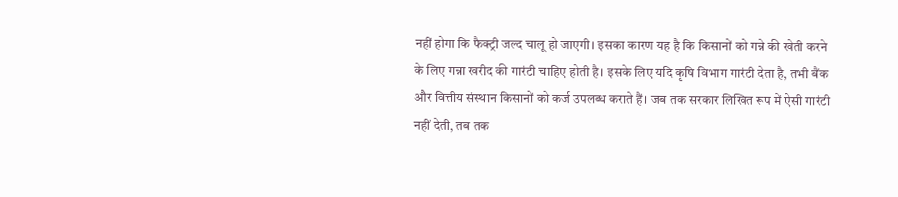नहीं होगा कि फैक्ट्री जल्द चालू हो जाएगी। इसका कारण यह है कि किसानों को गन्ने की खेती करने के लिए गन्ना खरीद की गारंटी चाहिए होती है। इसके लिए यदि कृषि विभाग गारंटी देता है, तभी बैंक और वित्तीय संस्थान किसानों को कर्ज उपलब्ध कराते हैं। जब तक सरकार लिखित रूप में ऐसी गारंटी नहीं देती, तब तक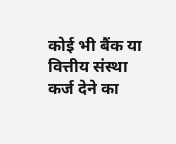कोई भी बैंक या वित्तीय संस्था कर्ज देने का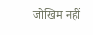जोखिम नहीं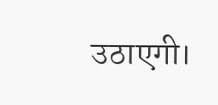उठाएगी।